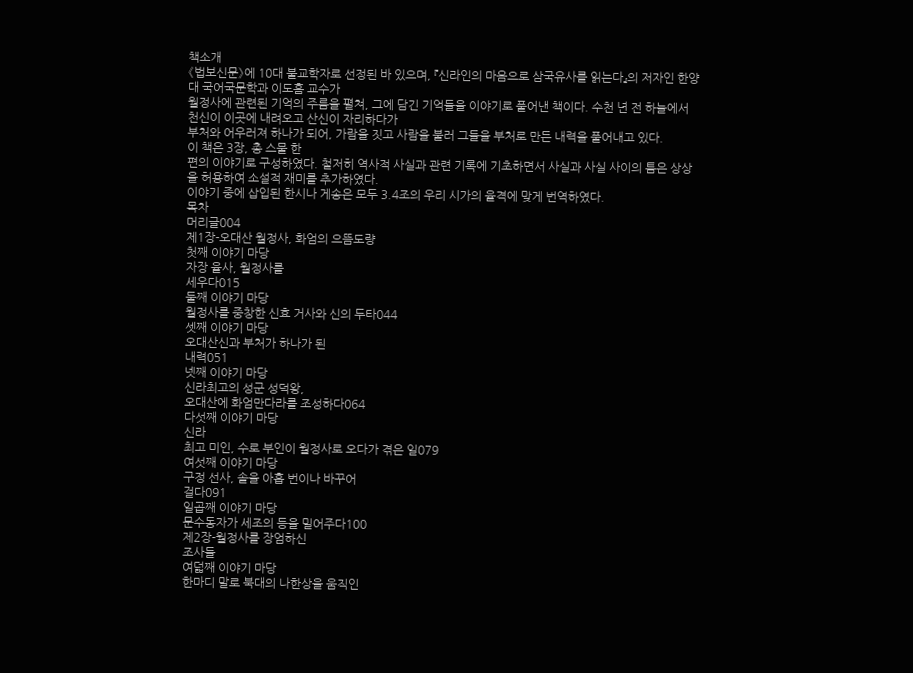책소개
《법보신문》에 10대 불교학자로 선정된 바 있으며, 『신라인의 마음으로 삼국유사를 읽는다』의 저자인 한양대 국어국문학과 이도흠 교수가
월정사에 관련된 기억의 주름을 펼쳐, 그에 담긴 기억들을 이야기로 풀어낸 책이다. 수천 년 전 하늘에서 천신이 이곳에 내려오고 산신이 자리하다가
부처와 어우러져 하나가 되어, 가람을 짓고 사람을 불러 그들을 부처로 만든 내력을 풀어내고 있다.
이 책은 3장, 총 스물 한
편의 이야기로 구성하였다. 철저히 역사적 사실과 관련 기록에 기초하면서 사실과 사실 사이의 틈은 상상을 허용하여 소설적 재미를 추가하였다.
이야기 중에 삽입된 한시나 게송은 모두 3.4조의 우리 시가의 율격에 맞게 번역하였다.
목차
머리글004
제1장-오대산 월정사, 화엄의 으뜸도량
첫째 이야기 마당
자장 율사, 월정사를
세우다015
둘째 이야기 마당
월정사를 중창한 신효 거사와 신의 두타044
셋째 이야기 마당
오대산신과 부처가 하나가 된
내력051
넷째 이야기 마당
신라최고의 성군 성덕왕,
오대산에 화엄만다라를 조성하다064
다섯째 이야기 마당
신라
최고 미인, 수로 부인이 월정사로 오다가 겪은 일079
여섯째 이야기 마당
구정 선사, 솥을 아홉 번이나 바꾸어
걸다091
일곱째 이야기 마당
문수동자가 세조의 등을 밀어주다100
제2장-월정사를 장엄하신
조사들
여덟째 이야기 마당
한마디 말로 북대의 나한상을 움직인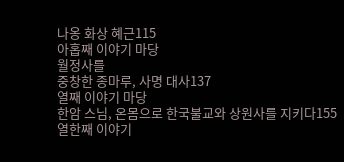나옹 화상 혜근115
아홉째 이야기 마당
월정사를
중창한 종마루, 사명 대사137
열째 이야기 마당
한암 스님, 온몸으로 한국불교와 상원사를 지키다155
열한째 이야기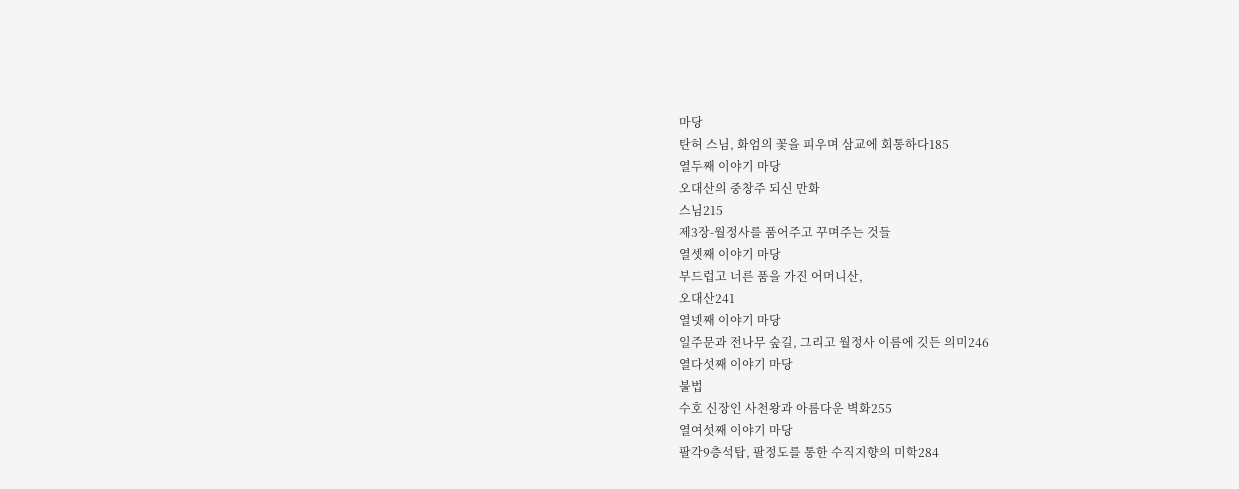마당
탄허 스님, 화엄의 꽃을 피우며 삼교에 회통하다185
열두째 이야기 마당
오대산의 중창주 되신 만화
스님215
제3장-월정사를 품어주고 꾸며주는 것들
열셋째 이야기 마당
부드럽고 너른 품을 가진 어머니산,
오대산241
열넷째 이야기 마당
일주문과 전나무 숲길, 그리고 월정사 이름에 깃든 의미246
열다섯째 이야기 마당
불법
수호 신장인 사천왕과 아름다운 벽화255
열여섯째 이야기 마당
팔각9층석탑, 팔정도를 통한 수직지향의 미학284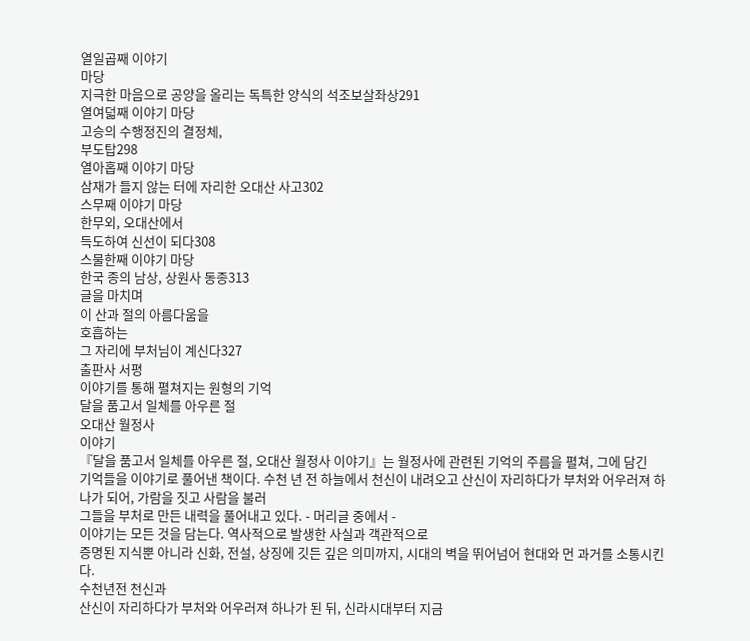열일곱째 이야기
마당
지극한 마음으로 공양을 올리는 독특한 양식의 석조보살좌상291
열여덟째 이야기 마당
고승의 수행정진의 결정체,
부도탑298
열아홉째 이야기 마당
삼재가 들지 않는 터에 자리한 오대산 사고302
스무째 이야기 마당
한무외, 오대산에서
득도하여 신선이 되다308
스물한째 이야기 마당
한국 종의 남상, 상원사 동종313
글을 마치며
이 산과 절의 아름다움을
호흡하는
그 자리에 부처님이 계신다327
출판사 서평
이야기를 통해 펼쳐지는 원형의 기억
달을 품고서 일체를 아우른 절
오대산 월정사
이야기
『달을 품고서 일체를 아우른 절, 오대산 월정사 이야기』는 월정사에 관련된 기억의 주름을 펼쳐, 그에 담긴
기억들을 이야기로 풀어낸 책이다. 수천 년 전 하늘에서 천신이 내려오고 산신이 자리하다가 부처와 어우러져 하나가 되어, 가람을 짓고 사람을 불러
그들을 부처로 만든 내력을 풀어내고 있다. - 머리글 중에서 -
이야기는 모든 것을 담는다. 역사적으로 발생한 사실과 객관적으로
증명된 지식뿐 아니라 신화, 전설, 상징에 깃든 깊은 의미까지, 시대의 벽을 뛰어넘어 현대와 먼 과거를 소통시킨다.
수천년전 천신과
산신이 자리하다가 부처와 어우러져 하나가 된 뒤, 신라시대부터 지금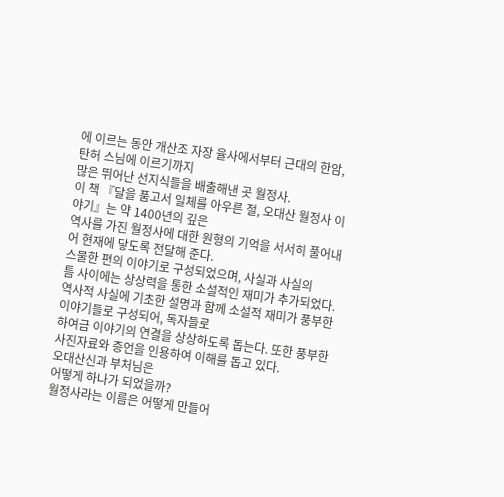에 이르는 동안 개산조 자장 율사에서부터 근대의 한암, 탄허 스님에 이르기까지
많은 뛰어난 선지식들을 배출해낸 곳 월정사.
이 책 『달을 품고서 일체를 아우른 절, 오대산 월정사 이야기』는 약 1400년의 깊은
역사를 가진 월정사에 대한 원형의 기억을 서서히 풀어내어 현재에 닿도록 전달해 준다.
스물한 편의 이야기로 구성되었으며, 사실과 사실의
틈 사이에는 상상력을 통한 소설적인 재미가 추가되었다. 역사적 사실에 기초한 설명과 함께 소설적 재미가 풍부한 이야기들로 구성되어, 독자들로
하여금 이야기의 연결을 상상하도록 돕는다. 또한 풍부한 사진자료와 증언을 인용하여 이해를 돕고 있다.
오대산신과 부처님은
어떻게 하나가 되었을까?
월정사라는 이름은 어떻게 만들어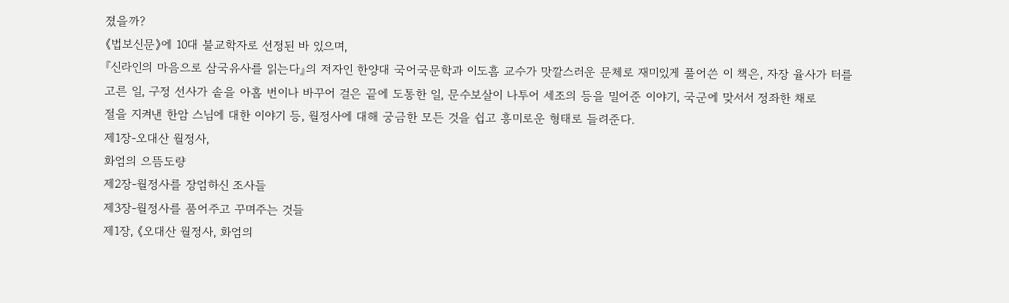졌을까?
《법보신문》에 10대 불교학자로 선정된 바 있으며,
『신라인의 마음으로 삼국유사를 읽는다』의 저자인 한양대 국어국문학과 이도흠 교수가 맛깔스러운 문체로 재미있게 풀어쓴 이 책은, 자장 율사가 터를
고른 일, 구정 선사가 솥을 아홉 번이나 바꾸어 걸은 끝에 도통한 일, 문수보살이 나투어 세조의 등을 밀어준 이야기, 국군에 맞서서 정좌한 채로
절을 지켜낸 한암 스님에 대한 이야기 등, 월정사에 대해 궁금한 모든 것을 쉽고 흥미로운 형태로 들려준다.
제1장-오대산 월정사,
화엄의 으뜸도량
제2장-월정사를 장엄하신 조사들
제3장-월정사를 품어주고 꾸며주는 것들
제1장, 《오대산 월정사, 화엄의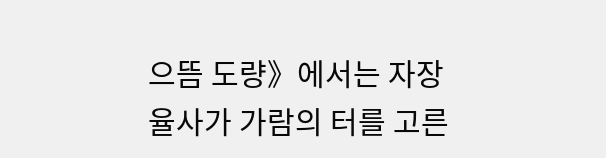으뜸 도량》에서는 자장 율사가 가람의 터를 고른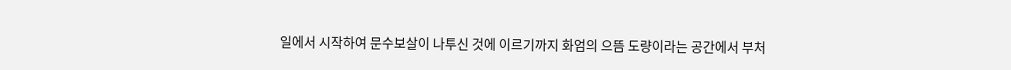일에서 시작하여 문수보살이 나투신 것에 이르기까지 화엄의 으뜸 도량이라는 공간에서 부처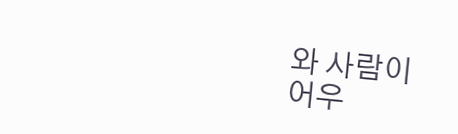와 사람이
어우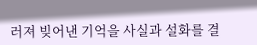러져 빚어낸 기억을 사실과 설화를 결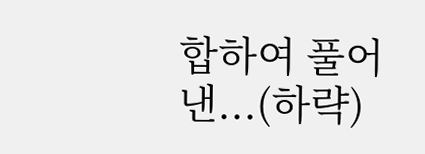합하여 풀어낸...(하략)